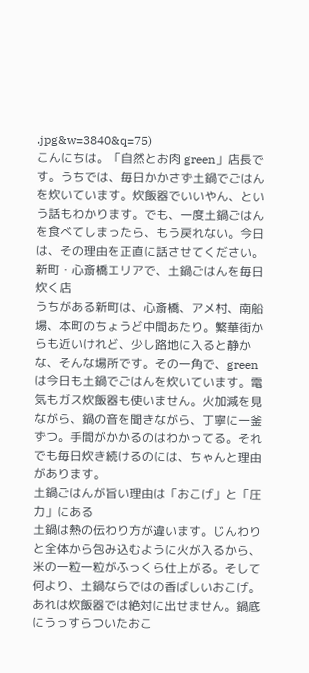.jpg&w=3840&q=75)
こんにちは。「自然とお肉 green」店長です。うちでは、毎日かかさず土鍋でごはんを炊いています。炊飯器でいいやん、という話もわかります。でも、一度土鍋ごはんを食べてしまったら、もう戻れない。今日は、その理由を正直に話させてください。
新町・心斎橋エリアで、土鍋ごはんを毎日炊く店
うちがある新町は、心斎橋、アメ村、南船場、本町のちょうど中間あたり。繁華街からも近いけれど、少し路地に入ると静かな、そんな場所です。その一角で、greenは今日も土鍋でごはんを炊いています。電気もガス炊飯器も使いません。火加減を見ながら、鍋の音を聞きながら、丁寧に一釜ずつ。手間がかかるのはわかってる。それでも毎日炊き続けるのには、ちゃんと理由があります。
土鍋ごはんが旨い理由は「おこげ」と「圧力」にある
土鍋は熱の伝わり方が違います。じんわりと全体から包み込むように火が入るから、米の一粒一粒がふっくら仕上がる。そして何より、土鍋ならではの香ばしいおこげ。あれは炊飯器では絶対に出せません。鍋底にうっすらついたおこ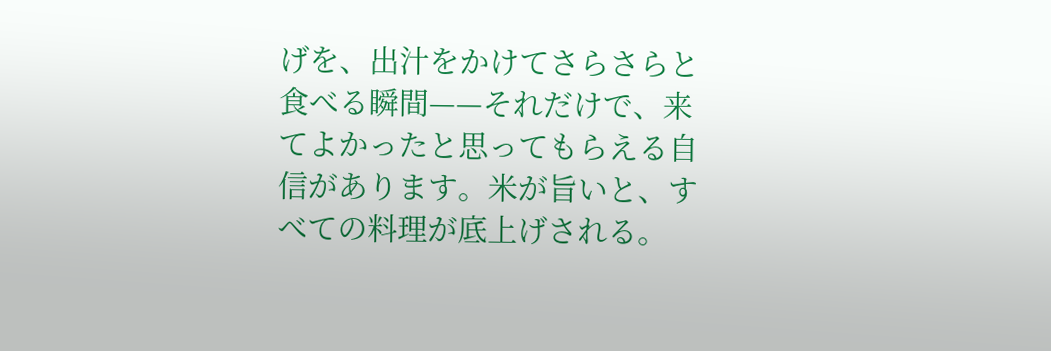げを、出汁をかけてさらさらと食べる瞬間——それだけで、来てよかったと思ってもらえる自信があります。米が旨いと、すべての料理が底上げされる。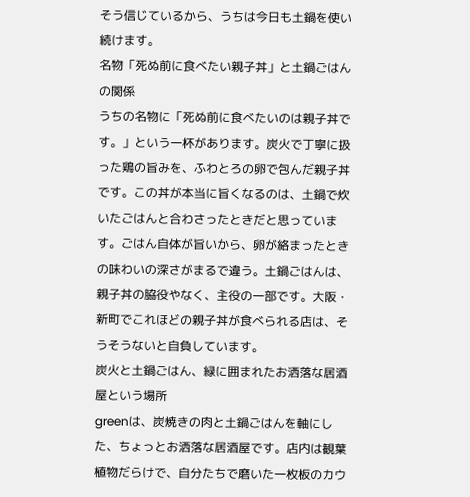そう信じているから、うちは今日も土鍋を使い続けます。
名物「死ぬ前に食べたい親子丼」と土鍋ごはんの関係
うちの名物に「死ぬ前に食べたいのは親子丼です。」という一杯があります。炭火で丁寧に扱った鶏の旨みを、ふわとろの卵で包んだ親子丼です。この丼が本当に旨くなるのは、土鍋で炊いたごはんと合わさったときだと思っています。ごはん自体が旨いから、卵が絡まったときの味わいの深さがまるで違う。土鍋ごはんは、親子丼の脇役やなく、主役の一部です。大阪・新町でこれほどの親子丼が食べられる店は、そうそうないと自負しています。
炭火と土鍋ごはん、緑に囲まれたお洒落な居酒屋という場所
greenは、炭焼きの肉と土鍋ごはんを軸にした、ちょっとお洒落な居酒屋です。店内は観葉植物だらけで、自分たちで磨いた一枚板のカウ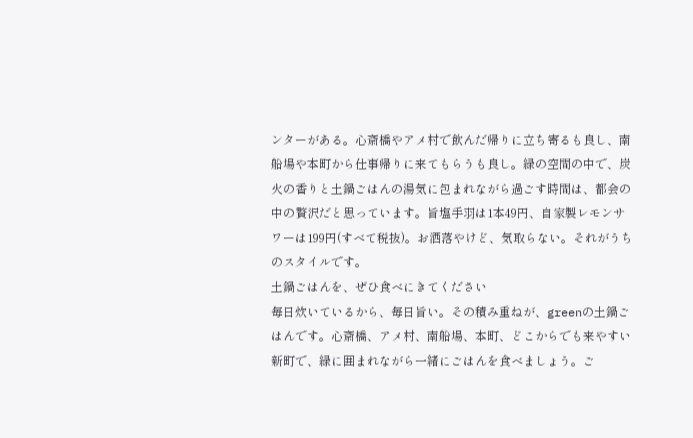ンターがある。心斎橋やアメ村で飲んだ帰りに立ち寄るも良し、南船場や本町から仕事帰りに来てもらうも良し。緑の空間の中で、炭火の香りと土鍋ごはんの湯気に包まれながら過ごす時間は、都会の中の贅沢だと思っています。旨塩手羽は1本49円、自家製レモンサワーは199円(すべて税抜)。お洒落やけど、気取らない。それがうちのスタイルです。
土鍋ごはんを、ぜひ食べにきてください
毎日炊いているから、毎日旨い。その積み重ねが、greenの土鍋ごはんです。心斎橋、アメ村、南船場、本町、どこからでも来やすい新町で、緑に囲まれながら一緒にごはんを食べましょう。ご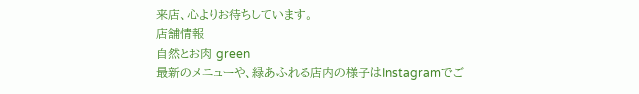来店、心よりお待ちしています。
店舗情報
自然とお肉 green
最新のメニューや、緑あふれる店内の様子はInstagramでご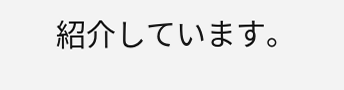紹介しています。